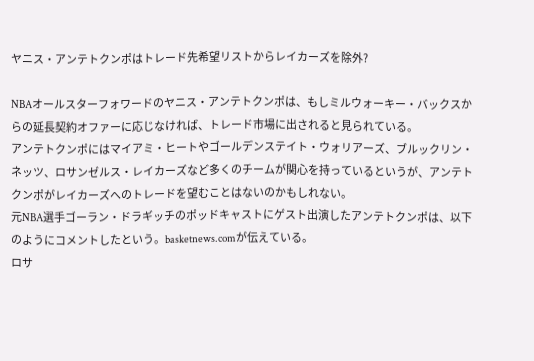ヤニス・アンテトクンポはトレード先希望リストからレイカーズを除外?

NBAオールスターフォワードのヤニス・アンテトクンポは、もしミルウォーキー・バックスからの延長契約オファーに応じなければ、トレード市場に出されると見られている。
アンテトクンポにはマイアミ・ヒートやゴールデンステイト・ウォリアーズ、ブルックリン・ネッツ、ロサンゼルス・レイカーズなど多くのチームが関心を持っているというが、アンテトクンポがレイカーズへのトレードを望むことはないのかもしれない。
元NBA選手ゴーラン・ドラギッチのポッドキャストにゲスト出演したアンテトクンポは、以下のようにコメントしたという。basketnews.comが伝えている。
ロサ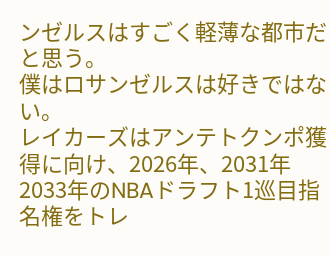ンゼルスはすごく軽薄な都市だと思う。
僕はロサンゼルスは好きではない。
レイカーズはアンテトクンポ獲得に向け、2026年、2031年2033年のNBAドラフト1巡目指名権をトレ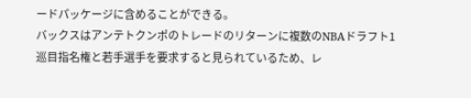ードパッケージに含めることができる。
バックスはアンテトクンポのトレードのリターンに複数のNBAドラフト1巡目指名権と若手選手を要求すると見られているため、レ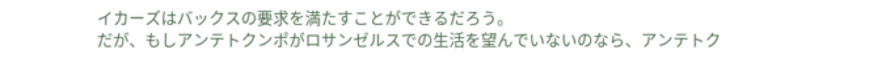イカーズはバックスの要求を満たすことができるだろう。
だが、もしアンテトクンポがロサンゼルスでの生活を望んでいないのなら、アンテトク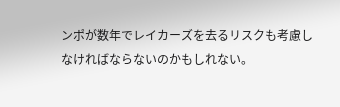ンポが数年でレイカーズを去るリスクも考慮しなければならないのかもしれない。